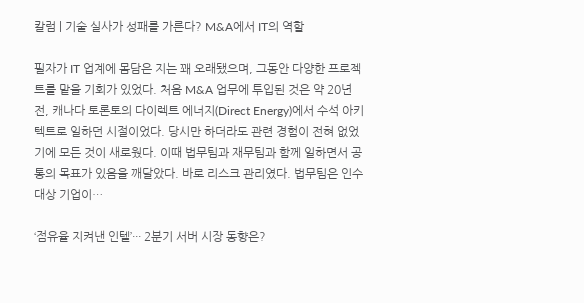칼럼 | 기술 실사가 성패를 가른다? M&A에서 IT의 역할

필자가 IT 업계에 몸담은 지는 꽤 오래됐으며, 그동안 다양한 프로젝트를 맡을 기회가 있었다. 처음 M&A 업무에 투입된 것은 약 20년 전, 캐나다 토론토의 다이렉트 에너지(Direct Energy)에서 수석 아키텍트로 일하던 시절이었다. 당시만 하더라도 관련 경험이 전혀 없었기에 모든 것이 새로웠다. 이때 법무팀과 재무팀과 함께 일하면서 공통의 목표가 있음을 깨달았다. 바로 리스크 관리였다. 법무팀은 인수 대상 기업이…

‘점유율 지켜낸 인텔’··· 2분기 서버 시장 동향은?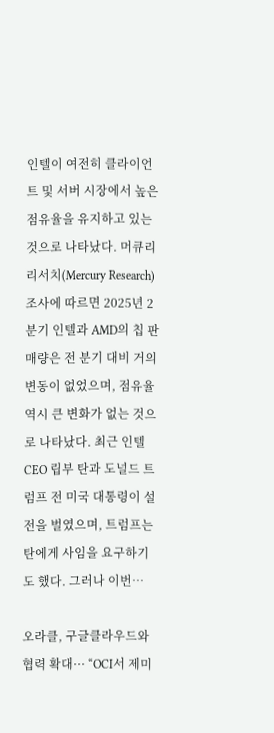인텔이 여전히 클라이언트 및 서버 시장에서 높은 점유율을 유지하고 있는 것으로 나타났다. 머큐리 리서치(Mercury Research) 조사에 따르면 2025년 2분기 인텔과 AMD의 칩 판매량은 전 분기 대비 거의 변동이 없었으며, 점유율 역시 큰 변화가 없는 것으로 나타났다. 최근 인텔 CEO 립부 탄과 도널드 트럼프 전 미국 대통령이 설전을 벌였으며, 트럼프는 탄에게 사임을 요구하기도 했다. 그러나 이번…

오라클, 구글클라우드와 협력 확대··· “OCI서 제미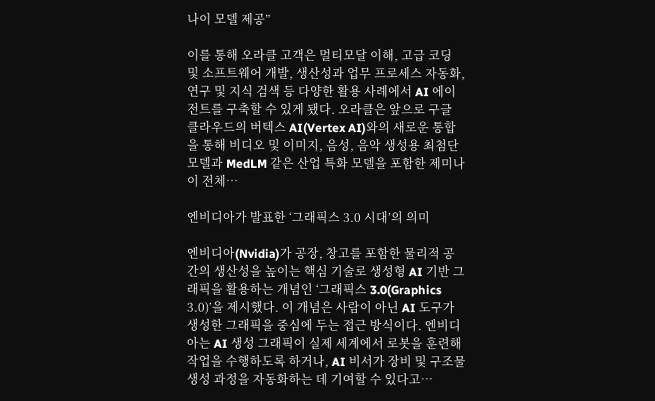나이 모델 제공”

이를 통해 오라클 고객은 멀티모달 이해, 고급 코딩 및 소프트웨어 개발, 생산성과 업무 프로세스 자동화, 연구 및 지식 검색 등 다양한 활용 사례에서 AI 에이전트를 구축할 수 있게 됐다. 오라클은 앞으로 구글 클라우드의 버텍스 AI(Vertex AI)와의 새로운 통합을 통해 비디오 및 이미지, 음성, 음악 생성용 최첨단 모델과 MedLM 같은 산업 특화 모델을 포함한 제미나이 전체…

엔비디아가 발표한 ‘그래픽스 3.0 시대’의 의미

엔비디아(Nvidia)가 공장, 창고를 포함한 물리적 공간의 생산성을 높이는 핵심 기술로 생성형 AI 기반 그래픽을 활용하는 개념인 ‘그래픽스 3.0(Graphics 3.0)’을 제시했다. 이 개념은 사람이 아닌 AI 도구가 생성한 그래픽을 중심에 두는 접근 방식이다. 엔비디아는 AI 생성 그래픽이 실제 세계에서 로봇을 훈련해 작업을 수행하도록 하거나, AI 비서가 장비 및 구조물 생성 과정을 자동화하는 데 기여할 수 있다고…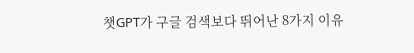챗GPT가 구글 검색보다 뛰어난 8가지 이유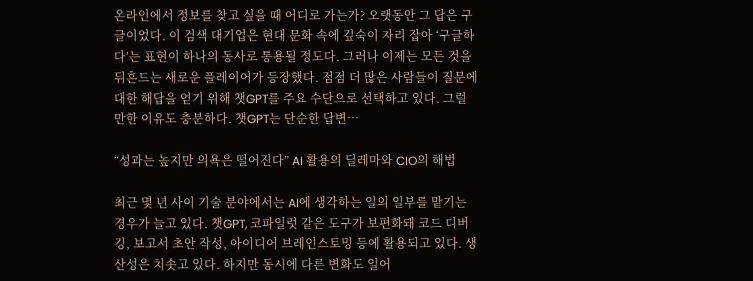온라인에서 정보를 찾고 싶을 때 어디로 가는가? 오랫동안 그 답은 구글이었다. 이 검색 대기업은 현대 문화 속에 깊숙이 자리 잡아 ‘구글하다’는 표현이 하나의 동사로 통용될 정도다. 그러나 이제는 모든 것을 뒤흔드는 새로운 플레이어가 등장했다. 점점 더 많은 사람들이 질문에 대한 해답을 얻기 위해 챗GPT를 주요 수단으로 선택하고 있다. 그럴 만한 이유도 충분하다. 챗GPT는 단순한 답변…

“성과는 높지만 의욕은 떨어진다” AI 활용의 딜레마와 CIO의 해법

최근 몇 년 사이 기술 분야에서는 AI에 생각하는 일의 일부를 맡기는 경우가 늘고 있다. 챗GPT, 코파일럿 같은 도구가 보편화돼 코드 디버깅, 보고서 초안 작성, 아이디어 브레인스토밍 등에 활용되고 있다. 생산성은 치솟고 있다. 하지만 동시에 다른 변화도 일어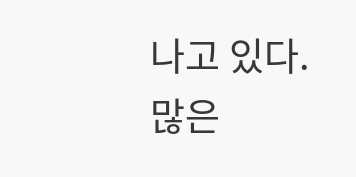나고 있다. 많은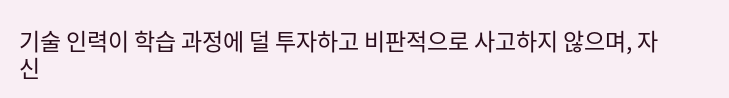기술 인력이 학습 과정에 덜 투자하고 비판적으로 사고하지 않으며, 자신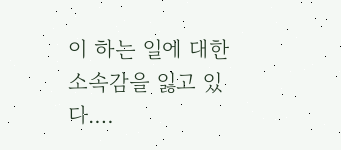이 하는 일에 대한 소속감을 잃고 있다.…